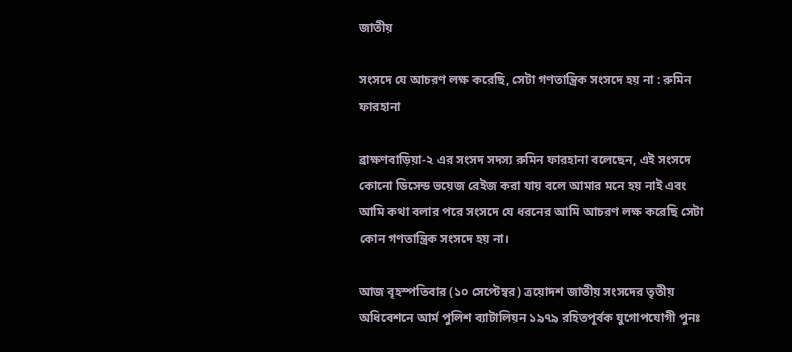জাতীয়

সংসদে যে আচরণ লক্ষ করেছি, সেটা গণতান্ত্রিক সংসদে হয় না : রুমিন ফারহানা

ব্রাক্ষণবাড়িয়া-২ এর সংসদ সদস্য রুমিন ফারহানা বলেছেন, এই সংসদে কোনো ডিসেন্ড ভয়েজ রেইজ করা যায় বলে আমার মনে হয় নাই এবং আমি কথা বলার পরে সংসদে যে ধরনের আমি আচরণ লক্ষ করেছি সেটা কোন গণতান্ত্রিক সংসদে হয় না।

আজ বৃহস্পতিবার (১০ সেপ্টেম্বর) ত্রয়োদশ জাতীয় সংসদের তৃতীয় অধিবেশনে আর্ম পুলিশ ব্যাটালিয়ন ১৯৭৯ রহিতপূর্বক যুগোপযোগী পুনঃ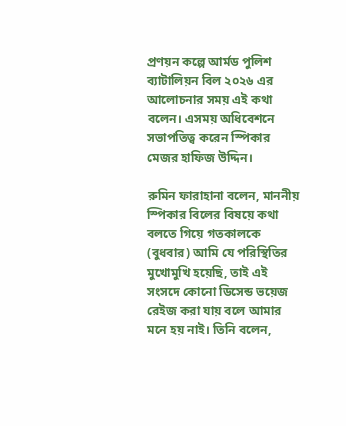প্রণয়ন কল্পে আর্মড পুলিশ ব্যাটালিয়ন বিল ২০২৬ এর আলোচনার সময় এই কথা বলেন। এসময় অধিবেশনে সভাপতিত্ব করেন স্পিকার মেজর হাফিজ উদ্দিন।

রুমিন ফারাহানা বলেন, মাননীয় স্পিকার বিলের বিষয়ে কথা বলতে গিয়ে গতকালকে (বুধবার) আমি যে পরিস্থিতির মুখোমুখি হয়েছি, তাই এই সংসদে কোনো ডিসেন্ড ভয়েজ রেইজ করা যায় বলে আমার মনে হয় নাই। তিনি বলেন,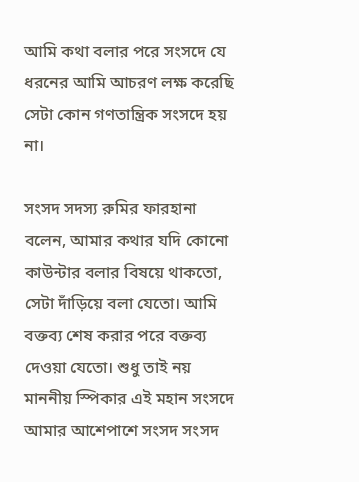আমি কথা বলার পরে সংসদে যে ধরনের আমি আচরণ লক্ষ করেছি সেটা কোন গণতান্ত্রিক সংসদে হয় না।

সংসদ সদস্য রুমির ফারহানা বলেন, আমার কথার যদি কোনো কাউন্টার বলার বিষয়ে থাকতো, সেটা দাঁড়িয়ে বলা যেতো। আমি বক্তব্য শেষ করার পরে বক্তব্য দেওয়া যেতো। শুধু তাই নয় মাননীয় স্পিকার এই মহান সংসদে আমার আশেপাশে সংসদ সংসদ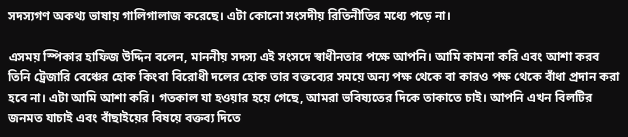সদস্যগণ অকথ্য ভাষায় গালিগালাজ করেছে। এটা কোনো সংসদীয় রিতিনীতির মধ্যে পড়ে না।

এসময় স্পিকার হাফিজ উদ্দিন বলেন, মাননীয় সদস্য এই সংসদে স্বাধীনতার পক্ষে আপনি। আমি কামনা করি এবং আশা করব তিনি ট্রেজারি বেঞ্চের হোক কিংবা বিরোধী দলের হোক তার বক্তব্যের সময়ে অন্য পক্ষ থেকে বা কারও পক্ষ থেকে বাঁধা প্রদান করা হবে না। এটা আমি আশা করি। গতকাল যা হওয়ার হয়ে গেছে, আমরা ভবিষ্যতের দিকে তাকাতে চাই। আপনি এখন বিলটির জনমত যাচাই এবং বাঁছাইয়ের বিষয়ে বক্তব্য দিতে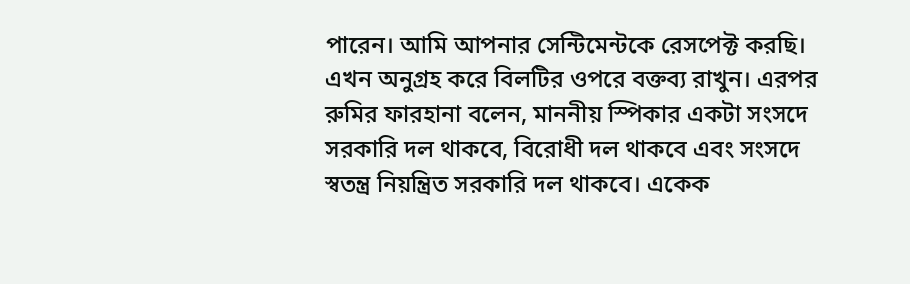পারেন। আমি আপনার সেন্টিমেন্টকে রেসপেক্ট করছি। এখন অনুগ্রহ করে বিলটির ওপরে বক্তব্য রাখুন। এরপর রুমির ফারহানা বলেন, মাননীয় স্পিকার একটা সংসদে সরকারি দল থাকবে, বিরোধী দল থাকবে এবং সংসদে স্বতন্ত্র নিয়ন্ত্রিত সরকারি দল থাকবে। একেক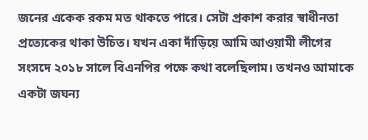জনের একেক রকম মত থাকতে পারে। সেটা প্রকাশ করার স্বাধীনতা প্রত্যেকের থাকা উচিত। যখন একা দাঁড়িয়ে আমি আওয়ামী লীগের সংসদে ২০১৮ সালে বিএনপির পক্ষে কথা বলেছিলাম। তখনও আমাকে একটা জঘন্য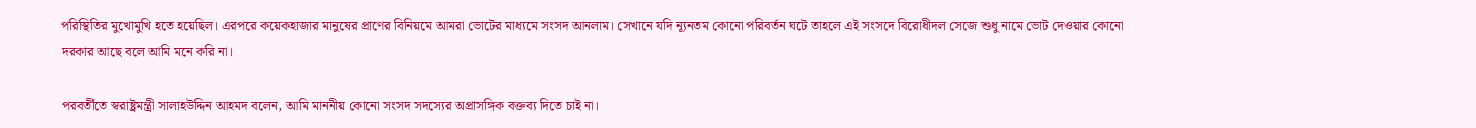পরিস্থিতির মুখোমুখি হতে হয়েছিল। এরপরে কয়েকহাজার মানুষের প্রাণের বিনিয়মে আমরা ভোটের মাধ্যমে সংসদ আনলাম। সেখানে যদি ন্যূনতম কোনো পরিবর্তন ঘটে তাহলে এই সংসদে বিরোধীদল সেজে শুধু নামে ভোট দেওয়ার কোনো দরকার আছে বলে আমি মনে করি না।

পরবর্তীতে স্বরাষ্ট্রমন্ত্রী সালাহউদ্দিন আহমদ বলেন, আমি মাননীয় কোনো সংসদ সদস্যের অপ্রাসঙ্গিক বক্তব্য দিতে চাই না।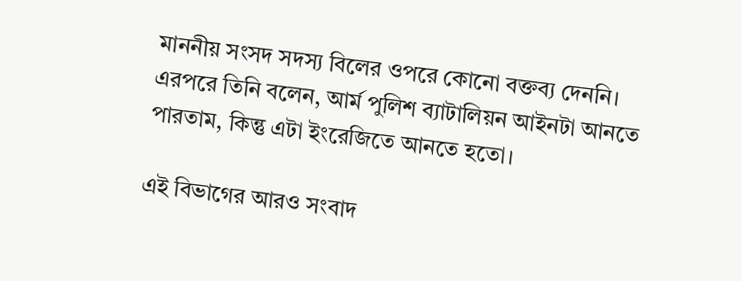মাননীয় সংসদ সদস্য বিলের ওপরে কোনো বক্তব্য দেননি। এরপরে তিনি বলেন, আর্ম পুলিশ ব্যাটালিয়ন আইনটা আনতে পারতাম, কিন্তু এটা ইংরেজিতে আনতে হতো।

এই বিভাগের আরও সংবাদ